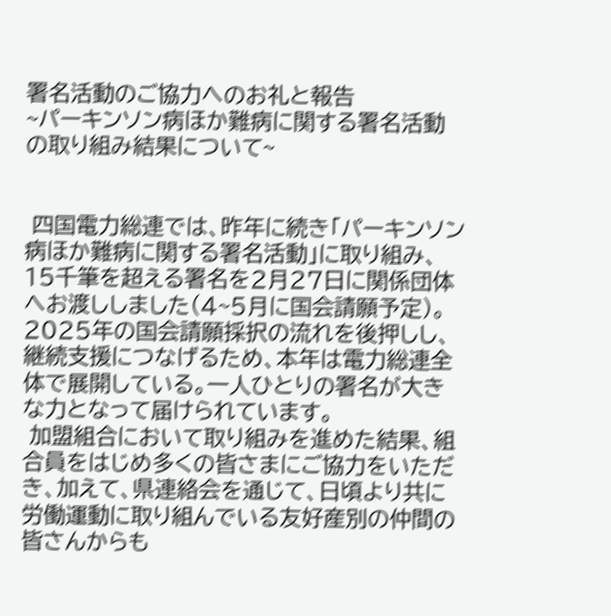署名活動のご協力へのお礼と報告
~パーキンソン病ほか難病に関する署名活動の取り組み結果について~


 四国電力総連では、昨年に続き「パーキンソン病ほか難病に関する署名活動」に取り組み、15千筆を超える署名を2月27日に関係団体へお渡ししました(4~5月に国会請願予定)。2025年の国会請願採択の流れを後押しし、継続支援につなげるため、本年は電力総連全体で展開している。一人ひとりの署名が大き
な力となって届けられています。
 加盟組合において取り組みを進めた結果、組合員をはじめ多くの皆さまにご協力をいただき、加えて、県連絡会を通じて、日頃より共に労働運動に取り組んでいる友好産別の仲間の皆さんからも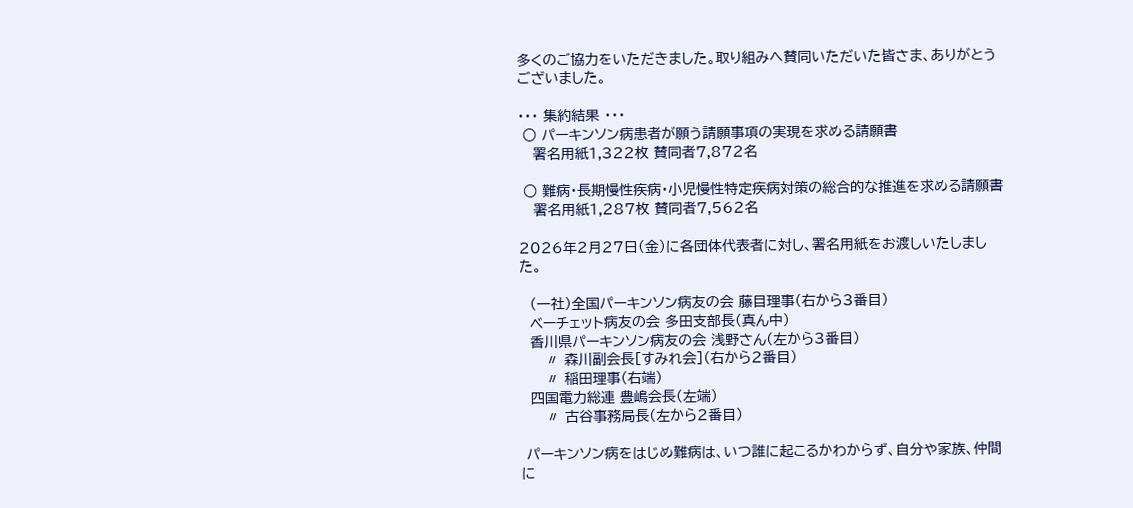多くのご協力をいただきました。取り組みへ賛同いただいた皆さま、ありがとうございました。

・・・ 集約結果 ・・・
 ○ パーキンソン病患者が願う請願事項の実現を求める請願書
   署名用紙1,322枚 賛同者7,872名

 ○ 難病・長期慢性疾病・小児慢性特定疾病対策の総合的な推進を求める請願書
   署名用紙1,287枚 賛同者7,562名

2026年2月27日(金)に各団体代表者に対し、署名用紙をお渡しいたしました。

  (一社)全国パーキンソン病友の会 藤目理事(右から3番目)
  ベーチェット病友の会 多田支部長(真ん中)
  香川県パーキンソン病友の会 浅野さん(左から3番目)
     〃 森川副会長[すみれ会](右から2番目)
     〃 稲田理事(右端)
  四国電力総連 豊嶋会長(左端)
     〃 古谷事務局長(左から2番目)

 パーキンソン病をはじめ難病は、いつ誰に起こるかわからず、自分や家族、仲間に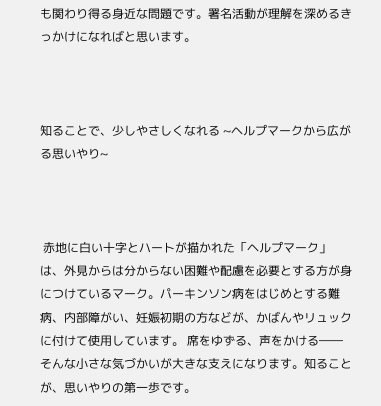も関わり得る身近な問題です。署名活動が理解を深めるきっかけになればと思います。



知ることで、少しやさしくなれる ~ヘルプマークから広がる思いやり~



 赤地に白い十字とハートが描かれた「ヘルプマーク」は、外見からは分からない困難や配慮を必要とする方が身につけているマーク。パーキンソン病をはじめとする難病、内部障がい、妊娠初期の方などが、かばんやリュックに付けて使用しています。 席をゆずる、声をかける――そんな小さな気づかいが大きな支えになります。知ることが、思いやりの第一歩です。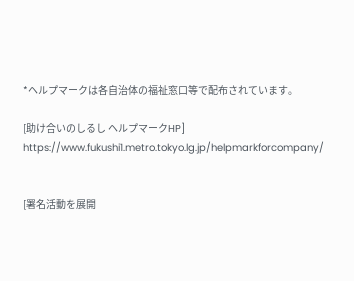*ヘルプマークは各自治体の福祉窓口等で配布されています。

[助け合いのしるし ヘルプマークHP]
https://www.fukushi1.metro.tokyo.lg.jp/helpmarkforcompany/


[署名活動を展開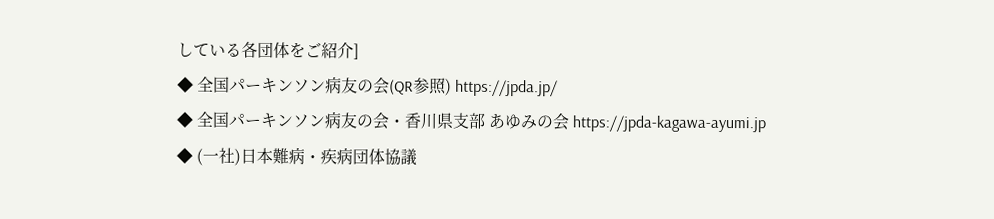している各団体をご紹介]
◆ 全国パーキンソン病友の会(QR参照) https://jpda.jp/
◆ 全国パーキンソン病友の会・香川県支部 あゆみの会 https://jpda-kagawa-ayumi.jp
◆ (一社)日本難病・疾病団体協議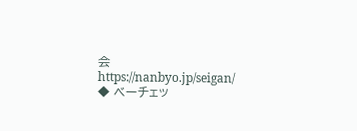会 https://nanbyo.jp/seigan/
◆ ベーチェッ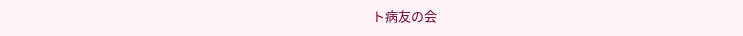ト病友の会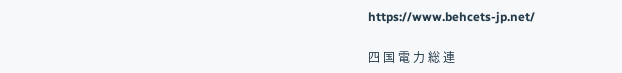https://www.behcets-jp.net/

四 国 電 力 総 連